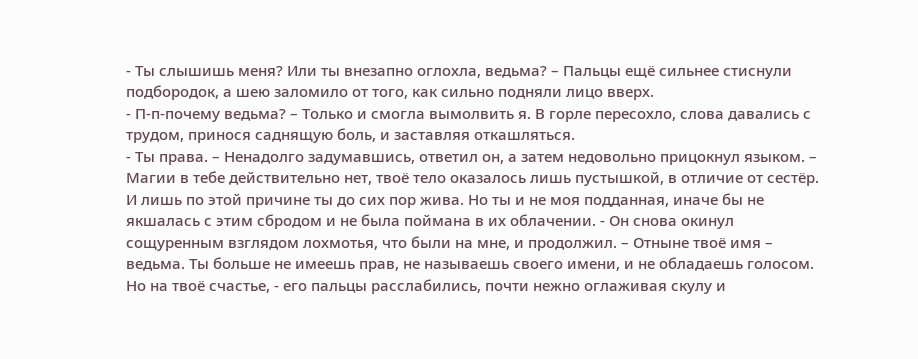- Ты слышишь меня? Или ты внезапно оглохла, ведьма? – Пальцы ещё сильнее стиснули подбородок, а шею заломило от того, как сильно подняли лицо вверх.
- П-п-почему ведьма? – Только и смогла вымолвить я. В горле пересохло, слова давались с трудом, принося саднящую боль, и заставляя откашляться.
- Ты права. – Ненадолго задумавшись, ответил он, а затем недовольно прицокнул языком. – Магии в тебе действительно нет, твоё тело оказалось лишь пустышкой, в отличие от сестёр. И лишь по этой причине ты до сих пор жива. Но ты и не моя подданная, иначе бы не якшалась с этим сбродом и не была поймана в их облачении. - Он снова окинул сощуренным взглядом лохмотья, что были на мне, и продолжил. – Отныне твоё имя – ведьма. Ты больше не имеешь прав, не называешь своего имени, и не обладаешь голосом. Но на твоё счастье, - его пальцы расслабились, почти нежно оглаживая скулу и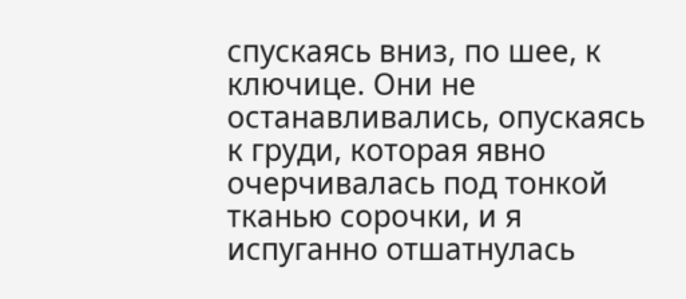спускаясь вниз, по шее, к ключице. Они не останавливались, опускаясь к груди, которая явно очерчивалась под тонкой тканью сорочки, и я испуганно отшатнулась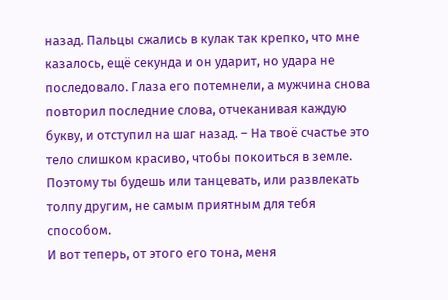назад. Пальцы сжались в кулак так крепко, что мне казалось, ещё секунда и он ударит, но удара не последовало. Глаза его потемнели, а мужчина снова повторил последние слова, отчеканивая каждую букву, и отступил на шаг назад. – На твоё счастье это тело слишком красиво, чтобы покоиться в земле. Поэтому ты будешь или танцевать, или развлекать толпу другим, не самым приятным для тебя способом.
И вот теперь, от этого его тона, меня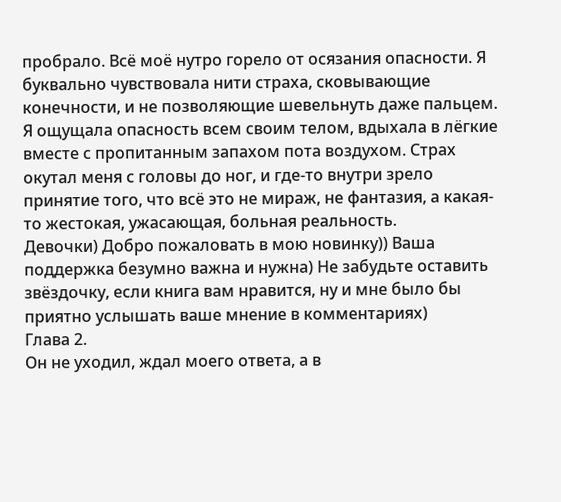пробрало. Всё моё нутро горело от осязания опасности. Я буквально чувствовала нити страха, сковывающие конечности, и не позволяющие шевельнуть даже пальцем. Я ощущала опасность всем своим телом, вдыхала в лёгкие вместе с пропитанным запахом пота воздухом. Страх окутал меня с головы до ног, и где-то внутри зрело принятие того, что всё это не мираж, не фантазия, а какая-то жестокая, ужасающая, больная реальность.
Девочки) Добро пожаловать в мою новинку)) Ваша поддержка безумно важна и нужна) Не забудьте оставить звёздочку, если книга вам нравится, ну и мне было бы приятно услышать ваше мнение в комментариях)
Глава 2.
Он не уходил, ждал моего ответа, а в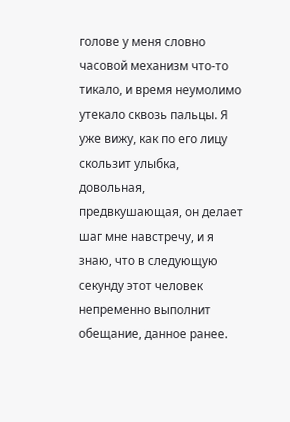голове у меня словно часовой механизм что-то тикало, и время неумолимо утекало сквозь пальцы. Я уже вижу, как по его лицу скользит улыбка, довольная, предвкушающая, он делает шаг мне навстречу, и я знаю, что в следующую секунду этот человек непременно выполнит обещание, данное ранее.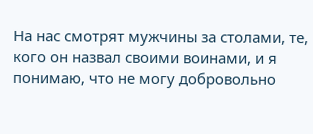На нас смотрят мужчины за столами, те, кого он назвал своими воинами, и я понимаю, что не могу добровольно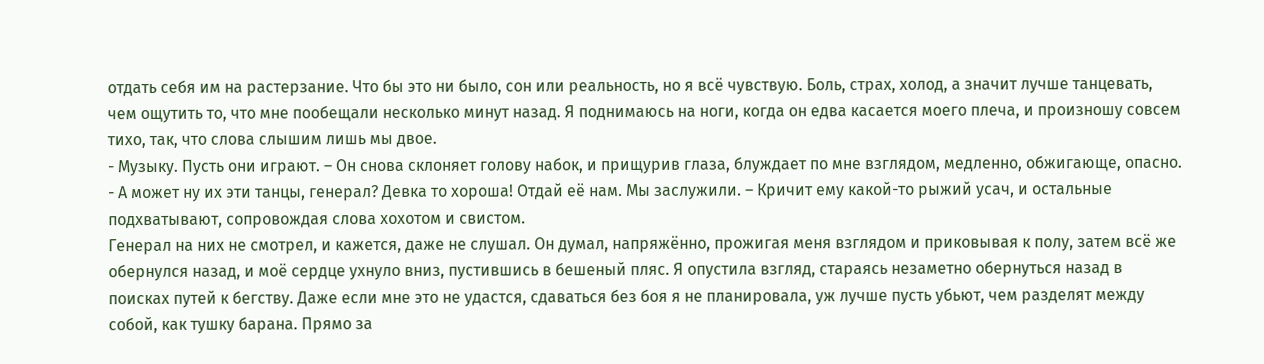отдать себя им на растерзание. Что бы это ни было, сон или реальность, но я всё чувствую. Боль, страх, холод, а значит лучше танцевать, чем ощутить то, что мне пообещали несколько минут назад. Я поднимаюсь на ноги, когда он едва касается моего плеча, и произношу совсем тихо, так, что слова слышим лишь мы двое.
- Музыку. Пусть они играют. – Он снова склоняет голову набок, и прищурив глаза, блуждает по мне взглядом, медленно, обжигающе, опасно.
- А может ну их эти танцы, генерал? Девка то хороша! Отдай её нам. Мы заслужили. – Кричит ему какой-то рыжий усач, и остальные подхватывают, сопровождая слова хохотом и свистом.
Генерал на них не смотрел, и кажется, даже не слушал. Он думал, напряжённо, прожигая меня взглядом и приковывая к полу, затем всё же обернулся назад, и моё сердце ухнуло вниз, пустившись в бешеный пляс. Я опустила взгляд, стараясь незаметно обернуться назад в поисках путей к бегству. Даже если мне это не удастся, сдаваться без боя я не планировала, уж лучше пусть убьют, чем разделят между собой, как тушку барана. Прямо за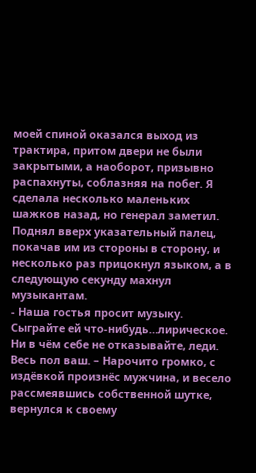моей спиной оказался выход из трактира, притом двери не были закрытыми, а наоборот, призывно распахнуты, соблазняя на побег. Я сделала несколько маленьких шажков назад, но генерал заметил. Поднял вверх указательный палец, покачав им из стороны в сторону, и несколько раз прицокнул языком, а в следующую секунду махнул музыкантам.
- Наша гостья просит музыку. Сыграйте ей что-нибудь…лирическое. Ни в чём себе не отказывайте, леди. Весь пол ваш. – Нарочито громко, с издёвкой произнёс мужчина, и весело рассмеявшись собственной шутке, вернулся к своему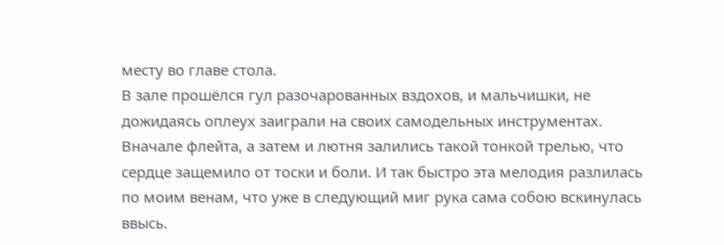месту во главе стола.
В зале прошёлся гул разочарованных вздохов, и мальчишки, не дожидаясь оплеух заиграли на своих самодельных инструментах. Вначале флейта, а затем и лютня залились такой тонкой трелью, что сердце защемило от тоски и боли. И так быстро эта мелодия разлилась по моим венам, что уже в следующий миг рука сама собою вскинулась ввысь.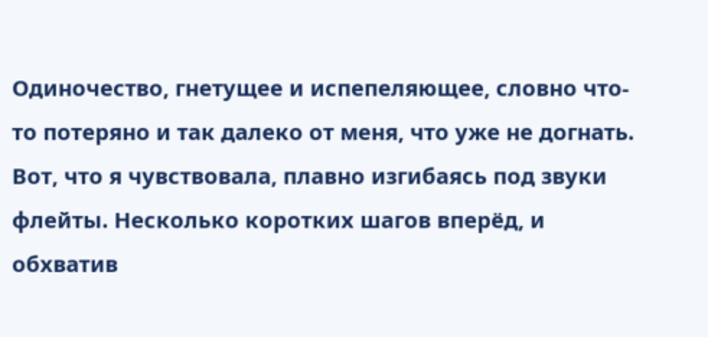Одиночество, гнетущее и испепеляющее, словно что-то потеряно и так далеко от меня, что уже не догнать. Вот, что я чувствовала, плавно изгибаясь под звуки флейты. Несколько коротких шагов вперёд, и обхватив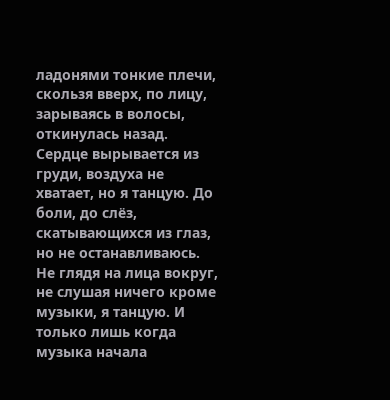ладонями тонкие плечи, скользя вверх, по лицу, зарываясь в волосы, откинулась назад. Сердце вырывается из груди, воздуха не хватает, но я танцую. До боли, до слёз, скатывающихся из глаз, но не останавливаюсь. Не глядя на лица вокруг, не слушая ничего кроме музыки, я танцую. И только лишь когда музыка начала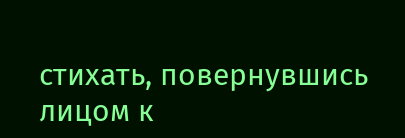стихать, повернувшись лицом к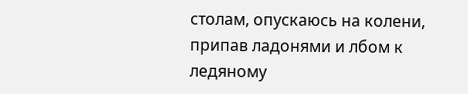столам, опускаюсь на колени, припав ладонями и лбом к ледяному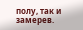полу, так и замерев.